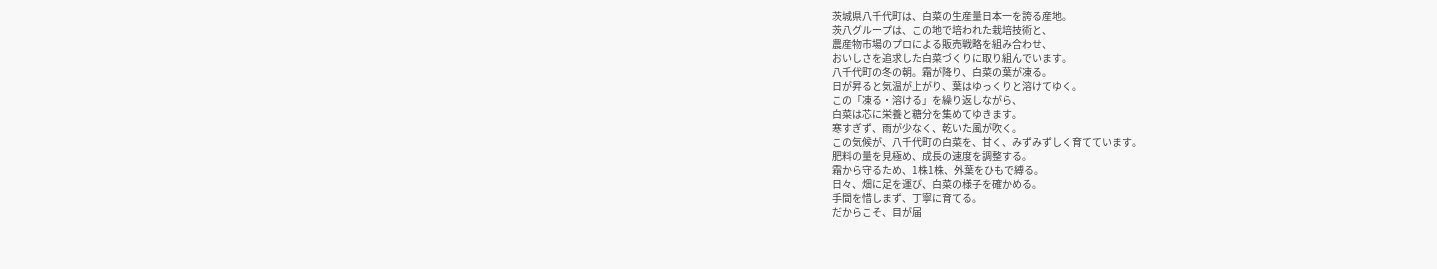茨城県八千代町は、白菜の生産量日本一を誇る産地。
茨八グループは、この地で培われた栽培技術と、
農産物市場のプロによる販売戦略を組み合わせ、
おいしさを追求した白菜づくりに取り組んでいます。
八千代町の冬の朝。霜が降り、白菜の葉が凍る。
日が昇ると気温が上がり、葉はゆっくりと溶けてゆく。
この「凍る・溶ける」を繰り返しながら、
白菜は芯に栄養と糖分を集めてゆきます。
寒すぎず、雨が少なく、乾いた風が吹く。
この気候が、八千代町の白菜を、甘く、みずみずしく育てています。
肥料の量を見極め、成長の速度を調整する。
霜から守るため、1株1株、外葉をひもで縛る。
日々、畑に足を運び、白菜の様子を確かめる。
手間を惜しまず、丁寧に育てる。
だからこそ、目が届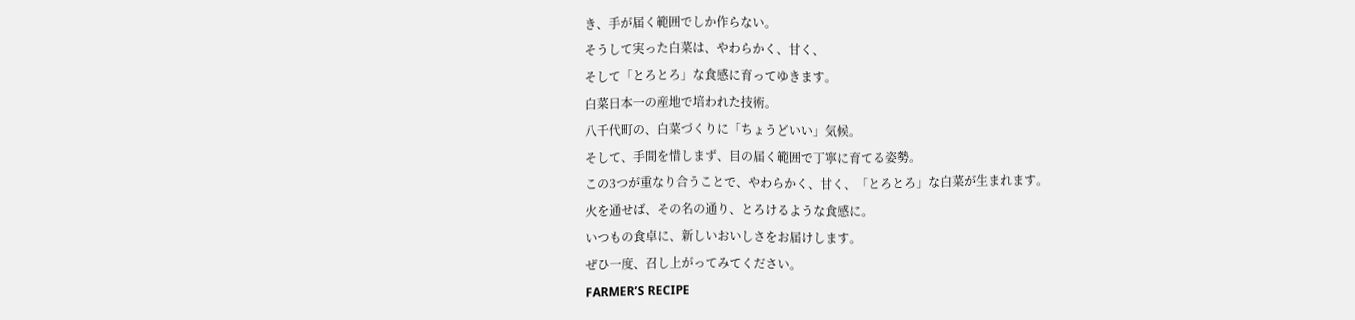き、手が届く範囲でしか作らない。
そうして実った白菜は、やわらかく、甘く、
そして「とろとろ」な食感に育ってゆきます。
白菜日本一の産地で培われた技術。
八千代町の、白菜づくりに「ちょうどいい」気候。
そして、手間を惜しまず、目の届く範囲で丁寧に育てる姿勢。
この3つが重なり合うことで、やわらかく、甘く、「とろとろ」な白菜が生まれます。
火を通せば、その名の通り、とろけるような食感に。
いつもの食卓に、新しいおいしさをお届けします。
ぜひ一度、召し上がってみてください。
FARMER’S RECIPE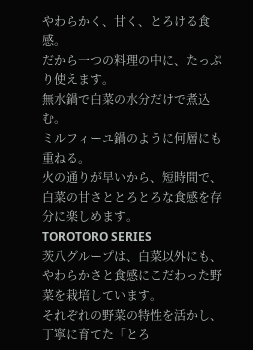やわらかく、甘く、とろける食感。
だから一つの料理の中に、たっぷり使えます。
無水鍋で白菜の水分だけで煮込む。
ミルフィーユ鍋のように何層にも重ねる。
火の通りが早いから、短時間で、白菜の甘さととろとろな食感を存分に楽しめます。
TOROTORO SERIES
茨八グループは、白菜以外にも、やわらかさと食感にこだわった野菜を栽培しています。
それぞれの野菜の特性を活かし、丁寧に育てた「とろ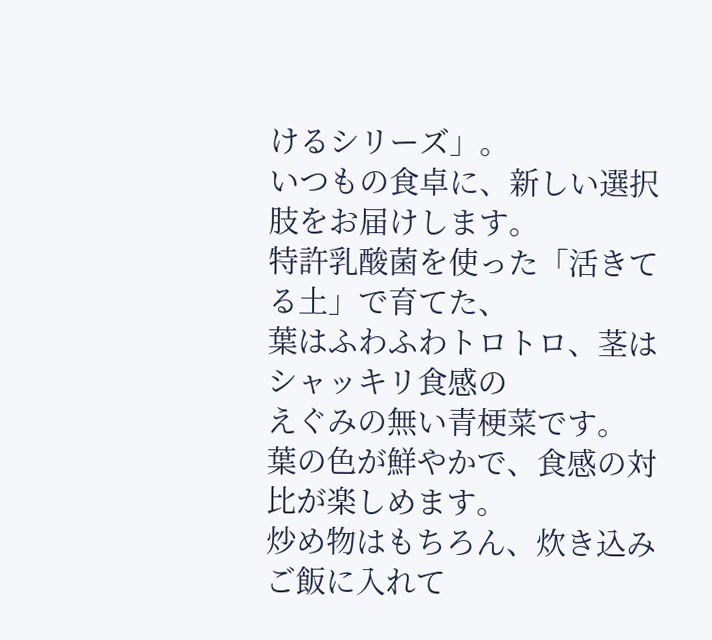けるシリーズ」。
いつもの食卓に、新しい選択肢をお届けします。
特許乳酸菌を使った「活きてる土」で育てた、
葉はふわふわトロトロ、茎はシャッキリ食感の
えぐみの無い青梗菜です。
葉の色が鮮やかで、食感の対比が楽しめます。
炒め物はもちろん、炊き込みご飯に入れて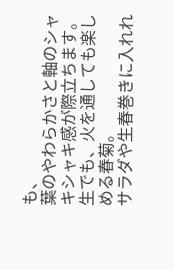も、
葉のやわらかさと軸のシャキシャキ感が際立ちます。
生でも、火を通しても楽しめる春菊。
サラダや生春巻きに入れれ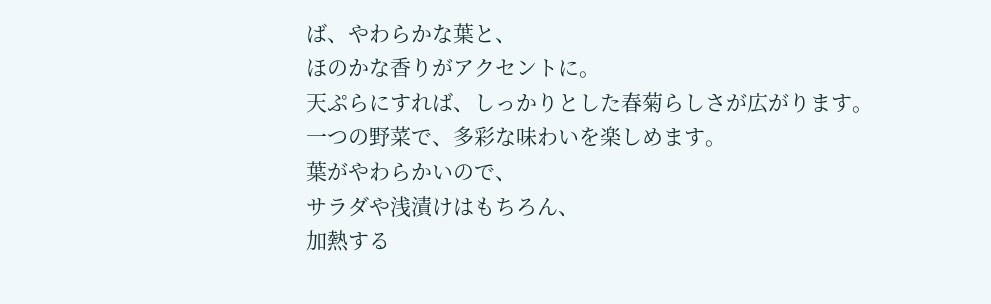ば、やわらかな葉と、
ほのかな香りがアクセントに。
天ぷらにすれば、しっかりとした春菊らしさが広がります。
一つの野菜で、多彩な味わいを楽しめます。
葉がやわらかいので、
サラダや浅漬けはもちろん、
加熱する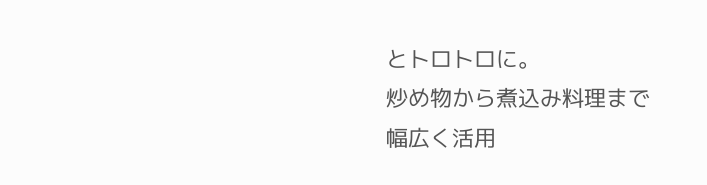とトロトロに。
炒め物から煮込み料理まで幅広く活用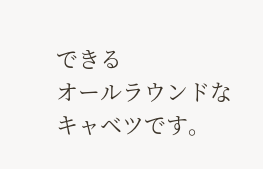できる
オールラウンドなキャベツです。